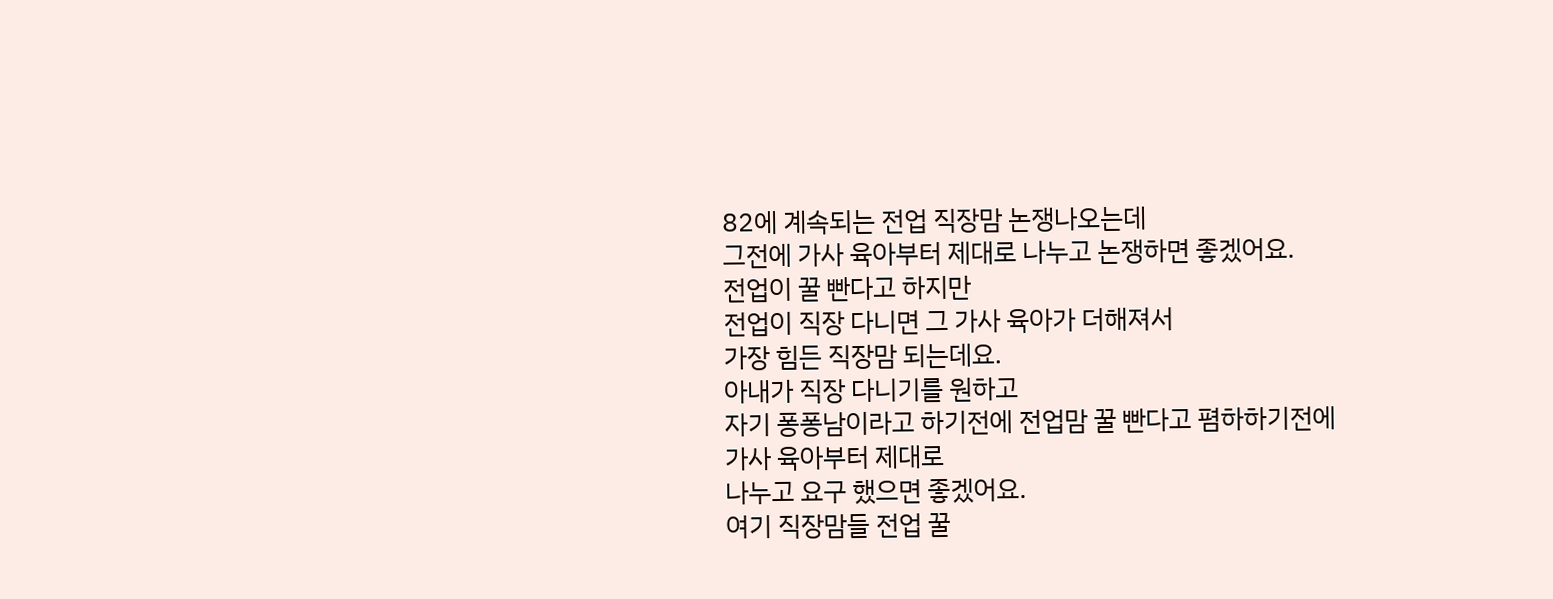82에 계속되는 전업 직장맘 논쟁나오는데
그전에 가사 육아부터 제대로 나누고 논쟁하면 좋겠어요.
전업이 꿀 빤다고 하지만
전업이 직장 다니면 그 가사 육아가 더해져서
가장 힘든 직장맘 되는데요.
아내가 직장 다니기를 원하고
자기 퐁퐁남이라고 하기전에 전업맘 꿀 빤다고 폄하하기전에
가사 육아부터 제대로
나누고 요구 했으면 좋겠어요.
여기 직장맘들 전업 꿀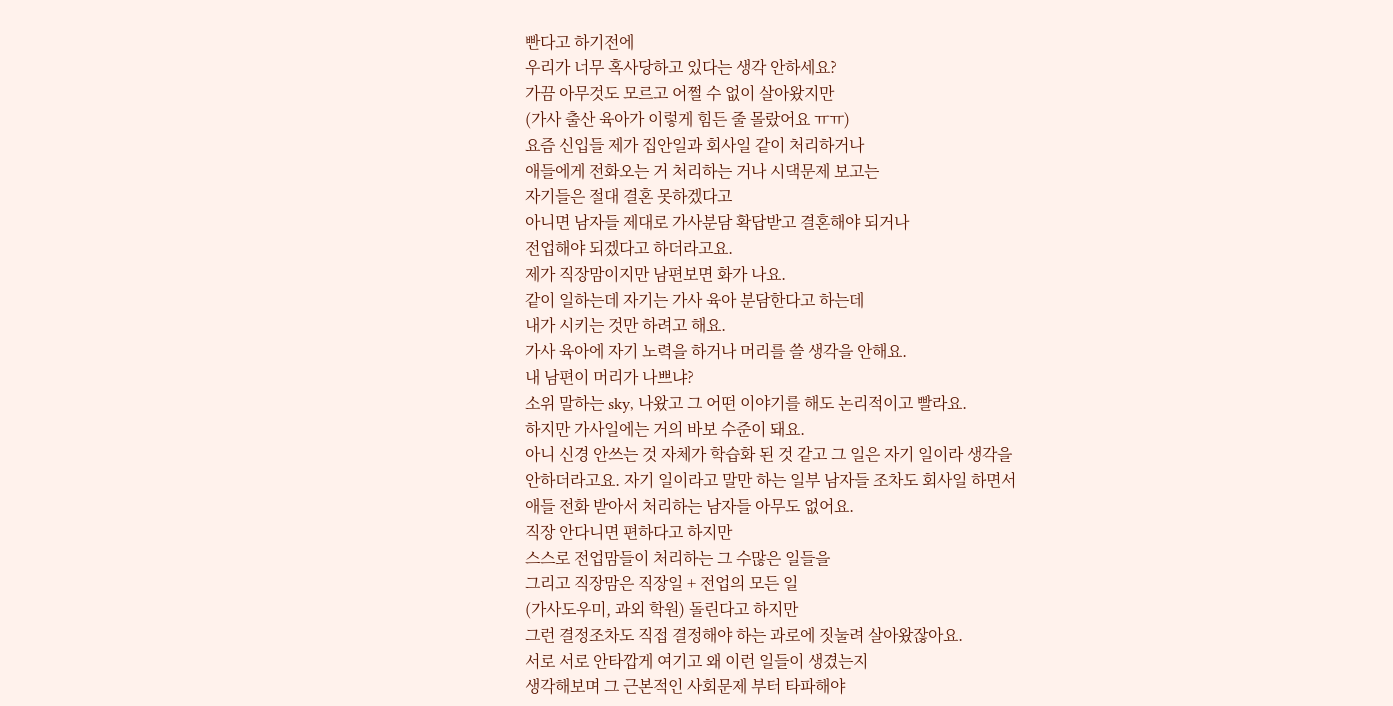빤다고 하기전에
우리가 너무 혹사당하고 있다는 생각 안하세요?
가끔 아무것도 모르고 어쩔 수 없이 살아왔지만
(가사 출산 육아가 이렇게 힘든 줄 몰랐어요 ㅠㅠ)
요즘 신입들 제가 집안일과 회사일 같이 처리하거나
애들에게 전화오는 거 처리하는 거나 시댁문제 보고는
자기들은 절대 결혼 못하겠다고
아니면 남자들 제대로 가사분담 확답받고 결혼해야 되거나
전업해야 되겠다고 하더라고요.
제가 직장맘이지만 남편보면 화가 나요.
같이 일하는데 자기는 가사 육아 분담한다고 하는데
내가 시키는 것만 하려고 해요.
가사 육아에 자기 노력을 하거나 머리를 쓸 생각을 안해요.
내 남편이 머리가 나쁘냐?
소위 말하는 sky, 나왔고 그 어떤 이야기를 해도 논리적이고 빨라요.
하지만 가사일에는 거의 바보 수준이 돼요.
아니 신경 안쓰는 것 자체가 학습화 된 것 같고 그 일은 자기 일이라 생각을
안하더라고요. 자기 일이라고 말만 하는 일부 남자들 조차도 회사일 하면서
애들 전화 받아서 처리하는 남자들 아무도 없어요.
직장 안다니면 편하다고 하지만
스스로 전업맘들이 처리하는 그 수많은 일들을
그리고 직장맘은 직장일 + 전업의 모든 일
(가사도우미, 과외 학원) 돌린다고 하지만
그런 결정조차도 직접 결정해야 하는 과로에 짓눌려 살아왔잖아요.
서로 서로 안타깝게 여기고 왜 이런 일들이 생겼는지
생각해보며 그 근본적인 사회문제 부터 타파해야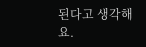된다고 생각해요.